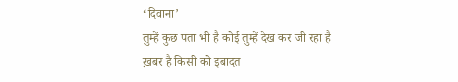‘दिवाना’
तुम्हें कुछ पता भी है कोई तुम्हें देख कर जी रहा है
ख़बर है किसी को इबादत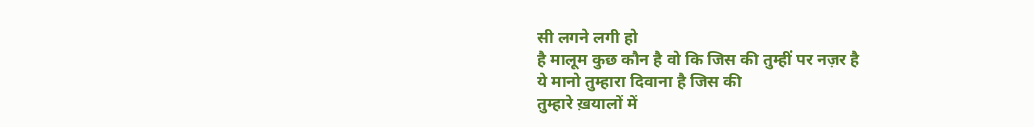सी लगने लगी हो
है मालूम कुछ कौन है वो कि जिस की तुम्हीं पर नज़र है
ये मानो तुम्हारा दिवाना है जिस की
तुम्हारे ख़यालों में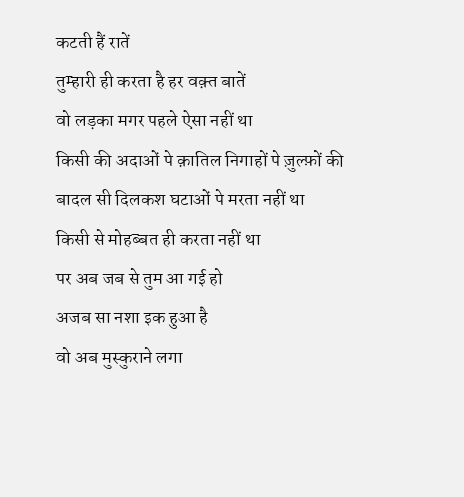कटती हैं रातें
तुम्हारी ही करता है हर वक़्त बातें
वो लड़का मगर पहले ऐसा नहीं था
किसी की अदाओं पे क़ातिल निगाहों पे ज़ुल्फ़ों की बादल सी दिलकश घटाओं पे मरता नहीं था
किसी से मोहब्बत ही करता नहीं था
पर अब जब से तुम आ गई हो
अजब सा नशा इक हुआ है
वो अब मुस्कुराने लगा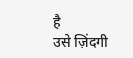है
उसे ज़िंदगी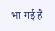भा गई है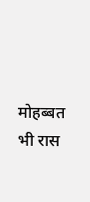मोहब्बत भी रास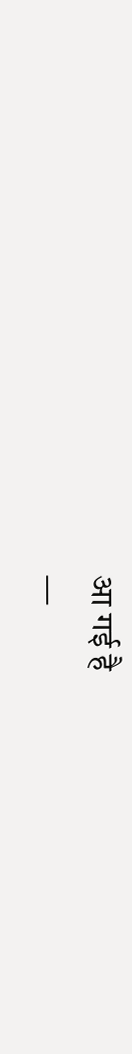आ गई है
—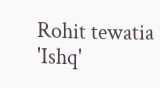Rohit tewatia 'Ishq'